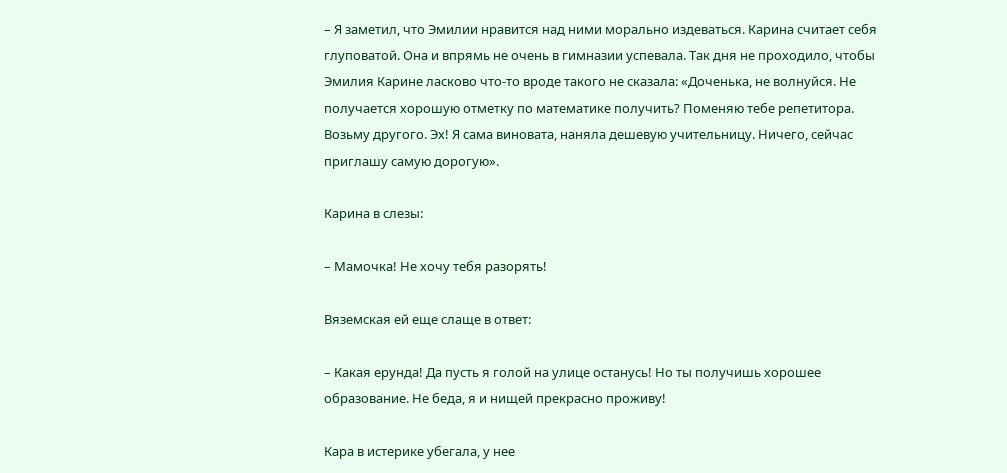– Я заметил, что Эмилии нравится над ними морально издеваться. Карина считает себя глуповатой. Она и впрямь не очень в гимназии успевала. Так дня не проходило, чтобы Эмилия Карине ласково что-то вроде такого не сказала: «Доченька, не волнуйся. Не получается хорошую отметку по математике получить? Поменяю тебе репетитора. Возьму другого. Эх! Я сама виновата, наняла дешевую учительницу. Ничего, сейчас приглашу самую дорогую».

Карина в слезы:

– Мамочка! Не хочу тебя разорять!

Вяземская ей еще слаще в ответ:

– Какая ерунда! Да пусть я голой на улице останусь! Но ты получишь хорошее образование. Не беда, я и нищей прекрасно проживу!

Кара в истерике убегала, у нее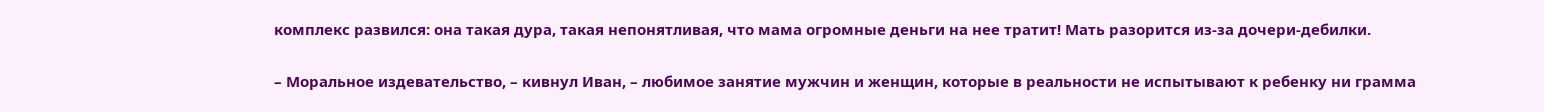комплекс развился: она такая дура, такая непонятливая, что мама огромные деньги на нее тратит! Мать разорится из-за дочери-дебилки.

– Моральное издевательство, – кивнул Иван, – любимое занятие мужчин и женщин, которые в реальности не испытывают к ребенку ни грамма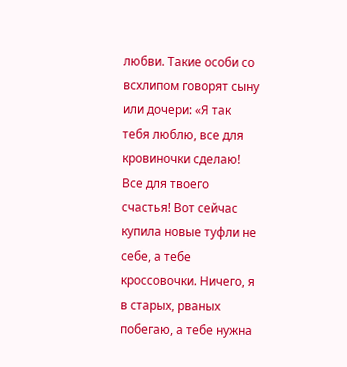любви. Такие особи со всхлипом говорят сыну или дочери: «Я так тебя люблю, все для кровиночки сделаю! Все для твоего счастья! Вот сейчас купила новые туфли не себе, а тебе кроссовочки. Ничего, я в старых, рваных побегаю, а тебе нужна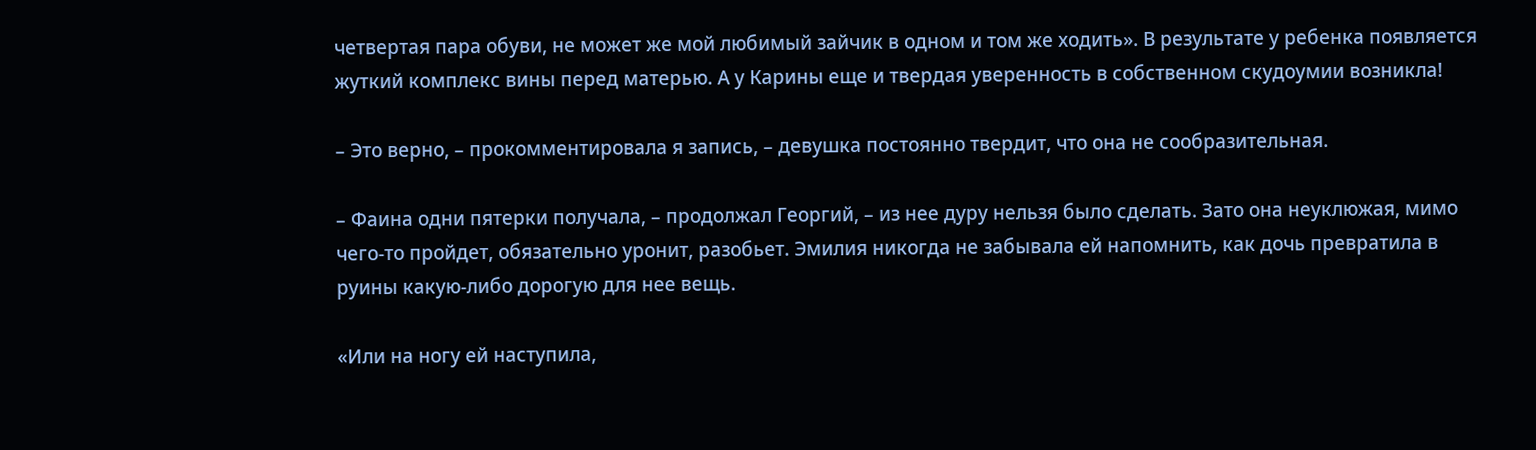четвертая пара обуви, не может же мой любимый зайчик в одном и том же ходить». В результате у ребенка появляется жуткий комплекс вины перед матерью. А у Карины еще и твердая уверенность в собственном скудоумии возникла!

– Это верно, – прокомментировала я запись, – девушка постоянно твердит, что она не сообразительная.

– Фаина одни пятерки получала, – продолжал Георгий, – из нее дуру нельзя было сделать. Зато она неуклюжая, мимо чего-то пройдет, обязательно уронит, разобьет. Эмилия никогда не забывала ей напомнить, как дочь превратила в руины какую-либо дорогую для нее вещь.

«Или на ногу ей наступила,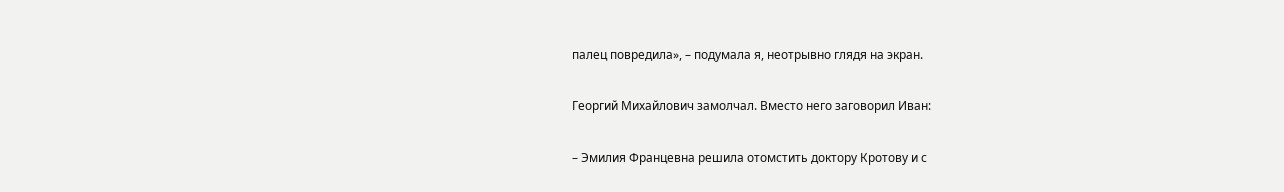палец повредила», – подумала я, неотрывно глядя на экран.

Георгий Михайлович замолчал. Вместо него заговорил Иван:

– Эмилия Францевна решила отомстить доктору Кротову и с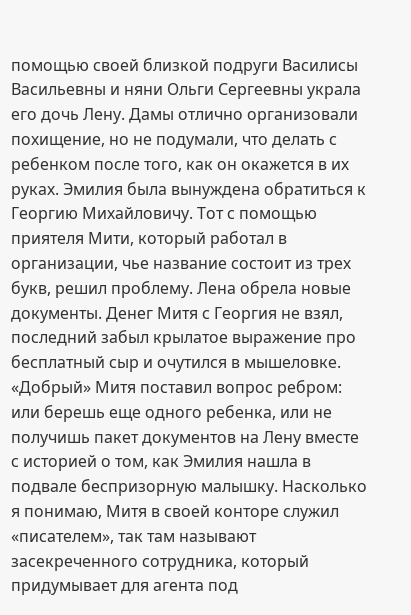помощью своей близкой подруги Василисы Васильевны и няни Ольги Сергеевны украла его дочь Лену. Дамы отлично организовали похищение, но не подумали, что делать с ребенком после того, как он окажется в их руках. Эмилия была вынуждена обратиться к Георгию Михайловичу. Тот с помощью приятеля Мити, который работал в организации, чье название состоит из трех букв, решил проблему. Лена обрела новые документы. Денег Митя с Георгия не взял, последний забыл крылатое выражение про бесплатный сыр и очутился в мышеловке. «Добрый» Митя поставил вопрос ребром: или берешь еще одного ребенка, или не получишь пакет документов на Лену вместе с историей о том, как Эмилия нашла в подвале беспризорную малышку. Насколько я понимаю, Митя в своей конторе служил «писателем», так там называют засекреченного сотрудника, который придумывает для агента под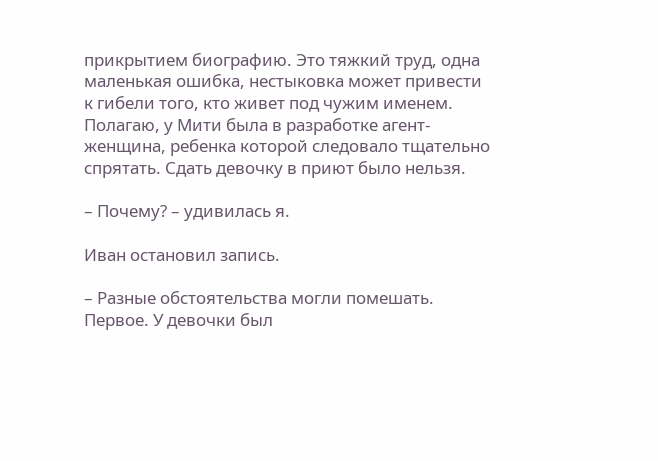прикрытием биографию. Это тяжкий труд, одна маленькая ошибка, нестыковка может привести к гибели того, кто живет под чужим именем. Полагаю, у Мити была в разработке агент-женщина, ребенка которой следовало тщательно спрятать. Сдать девочку в приют было нельзя.

– Почему? – удивилась я.

Иван остановил запись.

– Разные обстоятельства могли помешать. Первое. У девочки был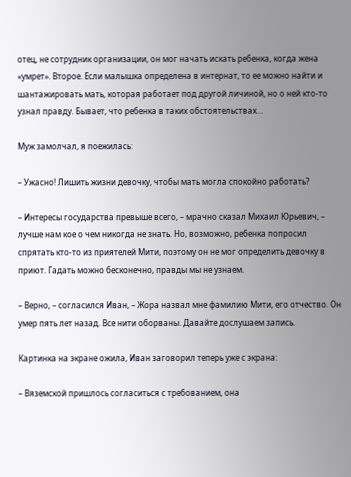отец, не сотрудник организации, он мог начать искать ребенка, когда жена «умрет». Второе. Если малышка определена в интернат, то ее можно найти и шантажировать мать, которая работает под другой личиной, но о ней кто-то узнал правду. Бывает, что ребенка в таких обстоятельствах…

Муж замолчал, я поежилась:

– Ужасно! Лишить жизни девочку, чтобы мать могла спокойно работать?

– Интересы государства превыше всего, – мрачно сказал Михаил Юрьевич, – лучше нам кое о чем никогда не знать. Но, возможно, ребенка попросил спрятать кто-то из приятелей Мити, поэтому он не мог определить девочку в приют. Гадать можно бесконечно, правды мы не узнаем.

– Верно, – согласился Иван, – Жора назвал мне фамилию Мити, его отчество. Он умер пять лет назад. Все нити оборваны. Давайте дослушаем запись.

Картинка на экране ожила, Иван заговорил теперь уже с экрана:

– Вяземской пришлось согласиться с требованием, она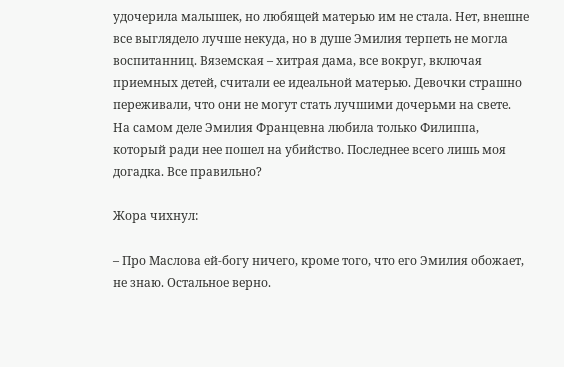удочерила малышек, но любящей матерью им не стала. Нет, внешне все выглядело лучше некуда, но в душе Эмилия терпеть не могла воспитанниц. Вяземская – хитрая дама, все вокруг, включая приемных детей, считали ее идеальной матерью. Девочки страшно переживали, что они не могут стать лучшими дочерьми на свете. На самом деле Эмилия Францевна любила только Филиппа, который ради нее пошел на убийство. Последнее всего лишь моя догадка. Все правильно?

Жора чихнул:

– Про Маслова ей-богу ничего, кроме того, что его Эмилия обожает, не знаю. Остальное верно.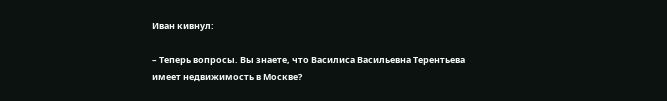Иван кивнул:

– Теперь вопросы. Вы знаете, что Василиса Васильевна Терентьева имеет недвижимость в Москве?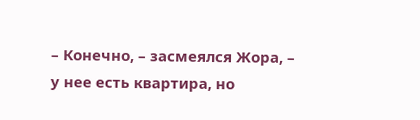– Конечно, – засмеялся Жора, – у нее есть квартира, но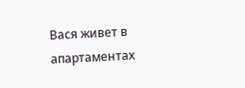Вася живет в апартаментах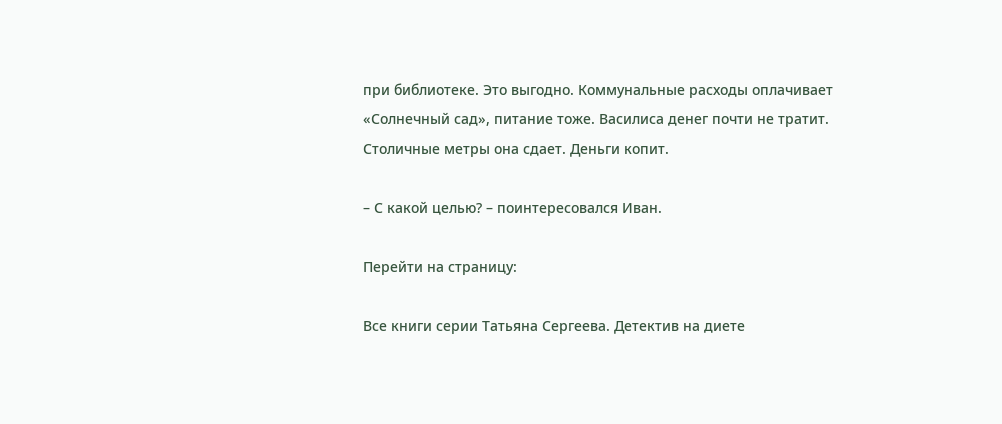при библиотеке. Это выгодно. Коммунальные расходы оплачивает «Солнечный сад», питание тоже. Василиса денег почти не тратит. Столичные метры она сдает. Деньги копит.

– С какой целью? – поинтересовался Иван.

Перейти на страницу:

Все книги серии Татьяна Сергеева. Детектив на диете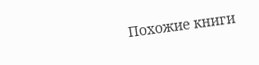Похожие книги